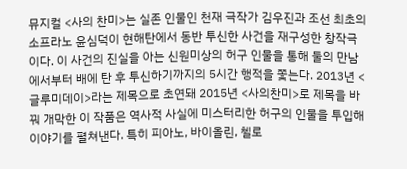뮤지컬 <사의 찬미>는 실존 인물인 천재 극작가 김우진과 조선 최초의 소프라노 윤심덕이 현해탄에서 동반 투신한 사건을 재구성한 창작극이다. 이 사건의 진실을 아는 신원미상의 허구 인물을 통해 둘의 만남에서부터 배에 탄 후 투신하기까지의 5시간 행적을 쫓는다. 2013년 <글루미데이>라는 제목으로 초연돼 2015년 <사의찬미>로 제목을 바꿔 개막한 이 작품은 역사적 사실에 미스터리한 허구의 인물을 투입해 이야기를 펼쳐낸다. 특히 피아노, 바이올린, 첼로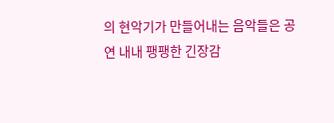의 현악기가 만들어내는 음악들은 공연 내내 팽팽한 긴장감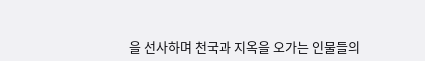을 선사하며 천국과 지옥을 오가는 인물들의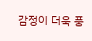감정이 더욱 풍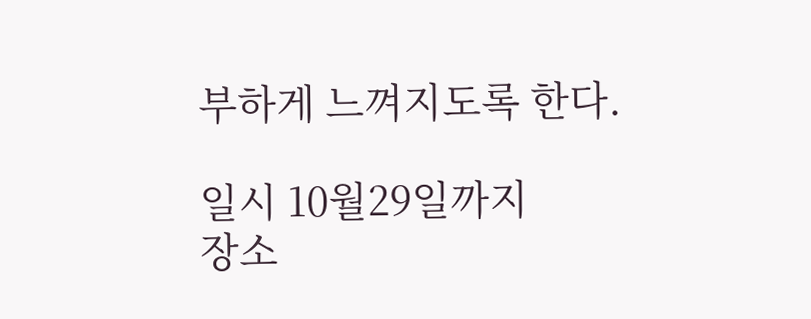부하게 느껴지도록 한다.

일시 10월29일까지
장소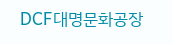DCF대명문화공장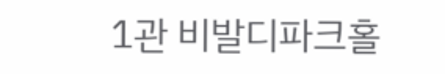1관 비발디파크홀